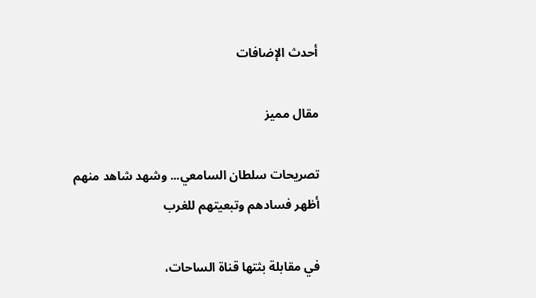أحدث الإضافات

مقال مميز

تصريحات سلطان السامعي... وشهد شاهد منهم أظهر فسادهم وتبعيتهم للغرب

في مقابلة بثتها قناة الساحات،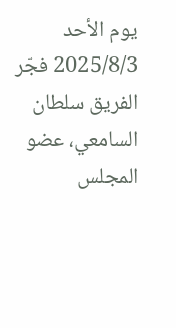يوم الأحد 2025/8/3 فجّر الفريق سلطان السامعي، عضو المجلس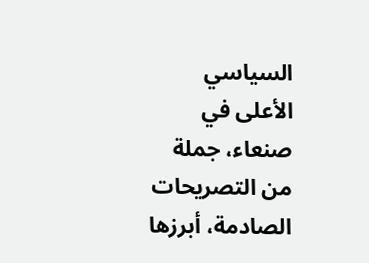السياسي الأعلى في صنعاء، جملة من التصريحات الصادمة، أبرزها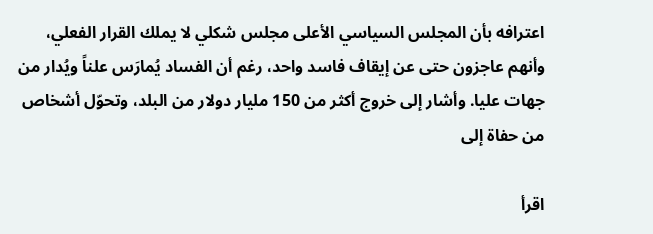اعترافه بأن المجلس السياسي الأعلى مجلس شكلي لا يملك القرار الفعلي، وأنهم عاجزون حتى عن إيقاف فاسد واحد، رغم أن الفساد يُمارَس علناً ويُدار من جهات عليا. وأشار إلى خروج أكثر من 150 مليار دولار من البلد، وتحوّل أشخاص من حفاة إلى

اقرأ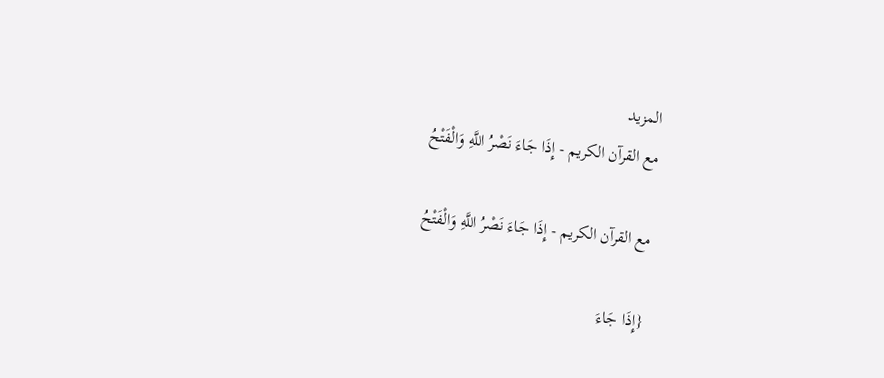المزيد
مع القرآن الكريم - إِذَا جَاءَ نَصْرُ اللَّهِ وَالْفَتْحُ

مع القرآن الكريم - إِذَا جَاءَ نَصْرُ اللَّهِ وَالْفَتْحُ

{إِذَا جَاءَ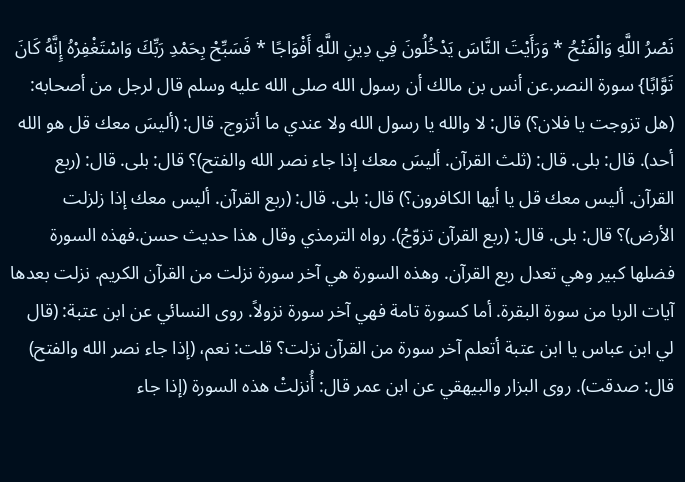نَصْرُ اللَّهِ وَالْفَتْحُ * وَرَأَيْتَ النَّاسَ يَدْخُلُونَ فِي دِينِ اللَّهِ أَفْوَاجًا * فَسَبِّحْ بِحَمْدِ رَبِّكَ وَاسْتَغْفِرْهُ إِنَّهُ كَانَ تَوَّابًا} سورة النصر.عن أنس بن مالك أن رسول الله صلى الله عليه وسلم قال لرجل من أصحابه: (هل تزوجت يا فلان؟) قال: لا والله يا رسول الله ولا عندي ما أتزوج. قال: (أليسَ معك قل هو الله أحد). قال: بلى. قال: (ثلث القرآن. أليسَ معك إذا جاء نصر الله والفتح)؟ قال: بلى. قال: (ربع القرآن. أليس معك قل يا أيها الكافرون؟) قال: بلى. قال: (ربع القرآن. أليس معك إذا زلزلت الأرض)؟ قال: بلى. قال: (ربع القرآن تزوّجْ). رواه الترمذي وقال هذا حديث حسن.فهذه السورة فضلها كبير وهي تعدل ربع القرآن. وهذه السورة هي آخر سورة نزلت من القرآن الكريم. نزلت بعدها آيات الربا من سورة البقرة. أما كسورة تامة فهي آخر سورة نزولاً. روى النسائي عن ابن عتبة: (قال لي ابن عباس يا ابن عتبة أتعلم آخر سورة من القرآن نزلت؟ قلت: نعم، (إذا جاء نصر الله والفتح) قال: صدقت). روى البزار والبيهقي عن ابن عمر قال: أُنزلتْ هذه السورة (إذا جاء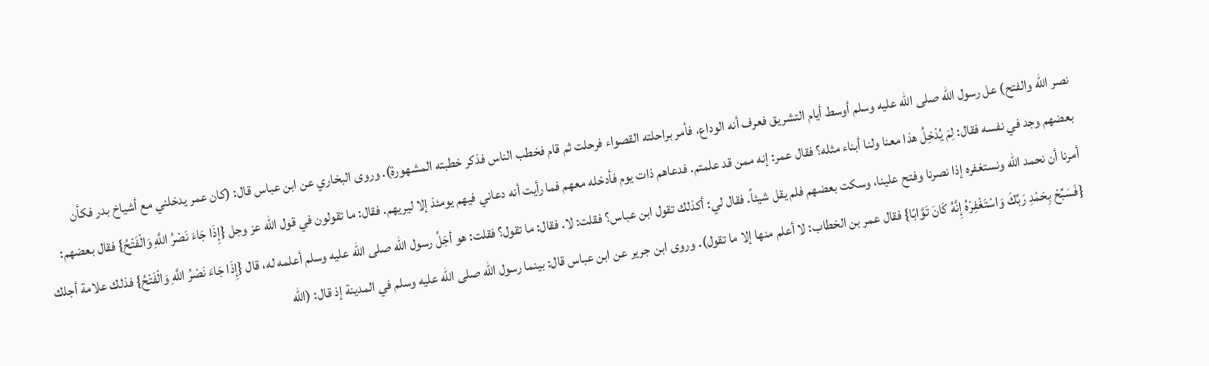نصر الله والفتح) عل رسول الله صلى الله عليه وسلم أوسط أيام التشريق فعرف أنه الوداع، فأمر براحلته القصواء فرحلت ثم قام فخطب الناس فذكر خطبته المشهورة). وروى البخاري عن ابن عباس قال: (كان عمر يدخلني مع أشياخ بدر فكأن بعضهم وجد في نفسه فقال: لِمَ يُدْخِلُ هذا معنا ولنا أبناء مثله؟ فقال عمر: إنه ممن قد علمتم. فدعاهم ذات يوم فأدخله معهم فما رأيت أنه دعاني فيهم يومئذ إلا ليريهم. فقال: ما تقولون في قول الله عز وجل {إِذَا جَاءَ نَصْرُ اللَّهِ وَالْفَتْحُ} فقال بعضهم: أمرنا أن نحمد الله ونستغفره إذا نصرنا وفتح علينا، وسكت بعضهم فلم يقل شيئاً. فقال لي: أكذلك تقول ابن عباس؟ فقلت: لا. فقال: ما تقول؟ فقلت: هو أجَلُ رسول الله صلى الله عليه وسلم أعلمه له، قال {إِذَا جَاءَ نَصْرُ اللَّهِ وَالْفَتْحُ} فذلك علامة أجلك {فَسَبِّحْ بِحَمْدِ رَبِّكَ وَاسْتَغْفِرْهُ إِنَّهُ كَانَ تَوَّابًا} فقال عمر بن الخطاب: لا أعلم منها إلا ما تقول). وروى ابن جرير عن ابن عباس قال: بينما رسول الله صلى الله عليه وسلم في المدينة إذ قال: (الله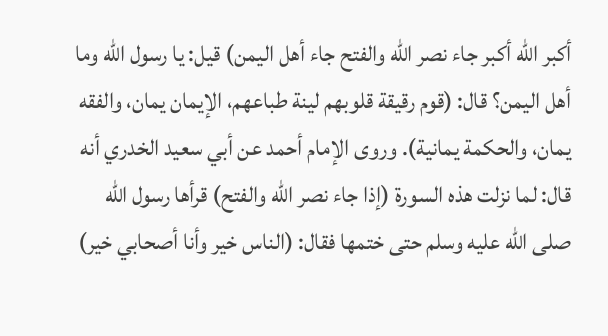أكبر الله أكبر جاء نصر الله والفتح جاء أهل اليمن) قيل: يا رسول الله وما أهل اليمن؟ قال: (قوم رقيقة قلوبهم لينة طباعهم، الإيمان يمان، والفقه يمان، والحكمة يمانية). وروى الإمام أحمد عن أبي سعيد الخدري أنه قال: لما نزلت هذه السورة (إذا جاء نصر الله والفتح) قرأها رسول الله صلى الله عليه وسلم حتى ختمها فقال: (الناس خير وأنا أصحابي خير)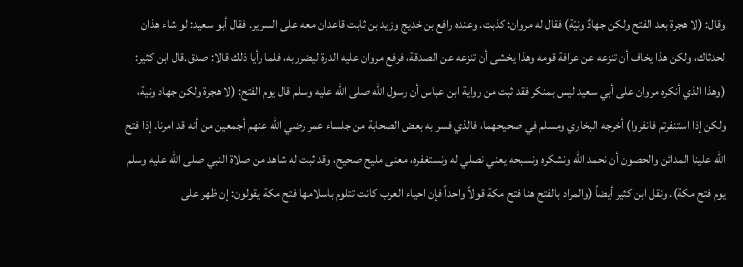وقال: (لا هجرة بعد الفتح ولكن جهادٌ ونيّة) فقال له مروان: كذبت. وعنده رافع بن خديج وزيد بن ثابت قاعدان معه على السرير. فقال أبو سعيد: لو شاء هذان لحدثاك، ولكن هذا يخاف أن تنزعه عن عرافة قومه وهذا يخشى أن تنزعه عن الصدقة، فرفع مروان عليه الدرة ليضرربه، فلما رأيا ذلك قالا: صدق.قال ابن كثير: (وهذا الذي أنكره مروان على أبي سعيد ليس بمنكر فقد ثبت من رواية ابن عباس أن رسول الله صلى الله عليه وسلم قال يوم الفتح: (لا هجرة ولكن جهاد ونية، ولكن إذا استنفرتم فانفروا) أخرجه البخاري ومسلم في صحيحهما، فالذي فسر به بعض الصحابة من جلساء عمر رضي الله عنهم أجمعين من أنه قد امرنا. إذا فتح الله علينا المدائن والحصون أن نحمد الله ونشكره ونسبحه يعني نصلي له ونستغفره، معنى مليح صحيح، وقد ثبت له شاهد من صلاة النبي صلى الله عليه وسلم يوم فتح مكة). ونقل ابن كثير أيضاً (والمراد بالفتح هنا فتح مكة قولاً واحداً فإن احياء العرب كانت تتلوم باسلامها فتح مكة يقولون: إن ظهر على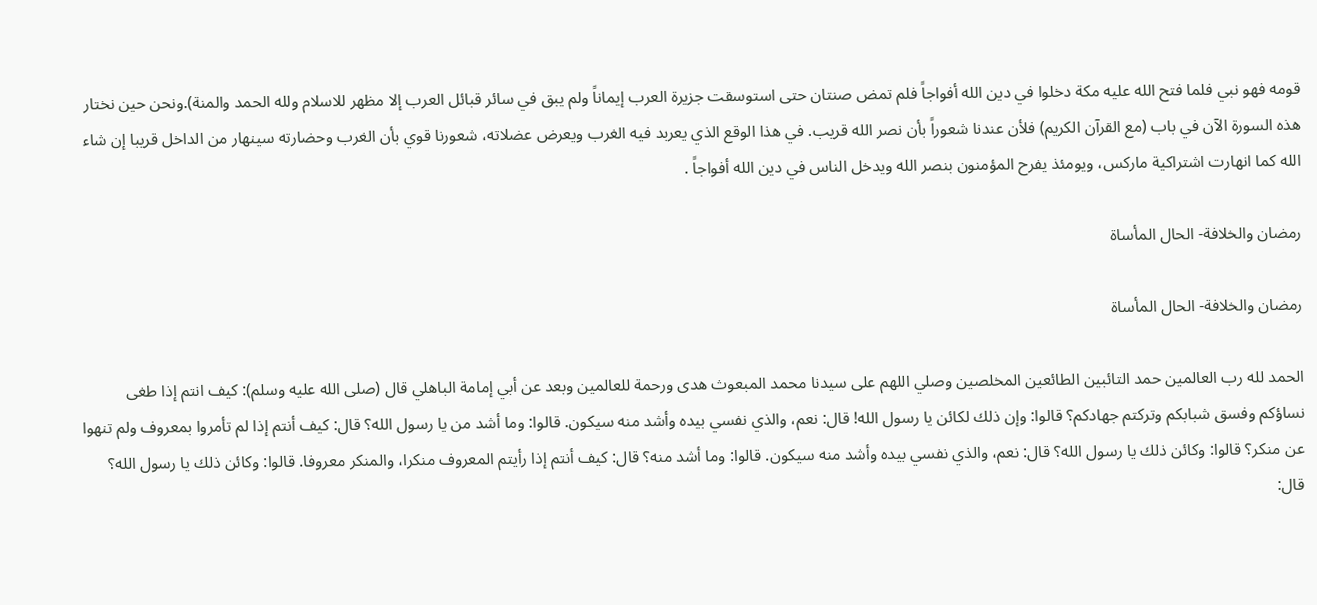قومه فهو نبي فلما فتح الله عليه مكة دخلوا في دين الله أفواجاً فلم تمض صنتان حتى استوسقت جزيرة العرب إيماناً ولم يبق في سائر قبائل العرب إلا مظهر للاسلام ولله الحمد والمنة).ونحن حين نختار هذه السورة الآن في باب (مع القرآن الكريم) فلأن عندنا شعوراً بأن نصر الله قريب. في هذا الوقع الذي يعربد فيه الغرب ويعرض عضلاته، شعورنا قوي بأن الغرب وحضارته سينهار من الداخل قريبا إن شاء الله كما انهارت اشتراكية ماركس، ويومئذ يفرح المؤمنون بنصر الله ويدخل الناس في دين الله أفواجاً .

رمضان والخلافة- الحال المأساة

رمضان والخلافة- الحال المأساة

الحمد لله رب العالمين حمد التائبين الطائعين المخلصين وصلي اللهم على سيدنا محمد المبعوث هدى ورحمة للعالمين وبعد عن أبي إمامة الباهلي قال (صلى الله عليه وسلم): كيف انتم إذا طغى نساؤكم وفسق شبابكم وتركتم جهادكم؟ قالوا: وإن ذلك لكائن يا رسول الله! قال: نعم، والذي نفسي بيده وأشد منه سيكون. قالوا: وما أشد من يا رسول الله؟ قال: كيف أنتم إذا لم تأمروا بمعروف ولم تنهوا عن منكر؟ قالوا: وكائن ذلك يا رسول الله؟ قال: نعم، والذي نفسي بيده وأشد منه سيكون. قالوا: وما أشد منه؟ قال: كيف أنتم إذا رأيتم المعروف منكرا، والمنكر معروفا. قالوا: وكائن ذلك يا رسول الله؟ قال: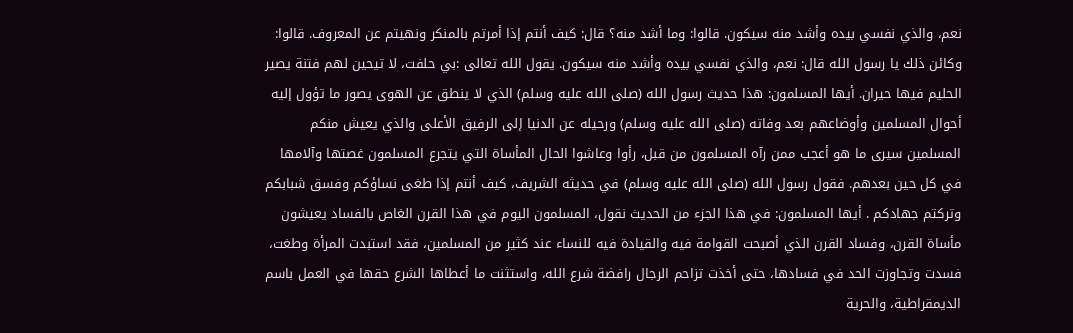نعم، والذي نفسي بيده وأشد منه سيكون. قالوا: وما أشد منه؟ قال: كيف أنتم إذا أمرتم بالمنكر ونهيتم عن المعروف. قالوا: وكائن ذلك يا رسول الله قال: نعم، والذي نفسي بيده وأشد منه سيكون. يقول الله تعالى :بي حلفت، لا تيحين لهم فتنة يصير الحليم فيها حيران. أيها المسلمون: هذا حديث رسول الله (صلى الله عليه وسلم) الذي لا ينطق عن الهوى يصور ما تؤول إليه أحوال المسلمين وأوضاعهم بعد وفاته (صلى الله عليه وسلم) ورحيله عن الدنيا إلى الرفيق الأعلى والذي يعيش منكم المسلمين سيرى ما هو أعجب ممن رآه المسلمون من قبل، رأوا وعاشوا الحال المأساة التي يتجرع المسلمون غصتها وآلامها في كل حين بعدهم. فقول رسول الله (صلى الله عليه وسلم) في حديثه الشريف، كيف أنتم إذا طغى نساؤكم وفسق شبابكم وتركتم جهادكم . أيها المسلمون: في هذا الجزء من الحديث نقول، المسلمون اليوم في هذا القرن الغاص بالفساد يعيشون مأساة القرن، وفساد القرن الذي أصبحت القوامة فيه والقيادة فيه للنساء عند كثير من المسلمين، فقد استبدت المرأة وطغت، فسدت وتجاوزت الحد في فسادها، حتى أخذت تزاحم الرجال رافضة شرع الله، واستثنت ما أعطاها الشرع حقها في العمل باسم الديمقراطية، والحرية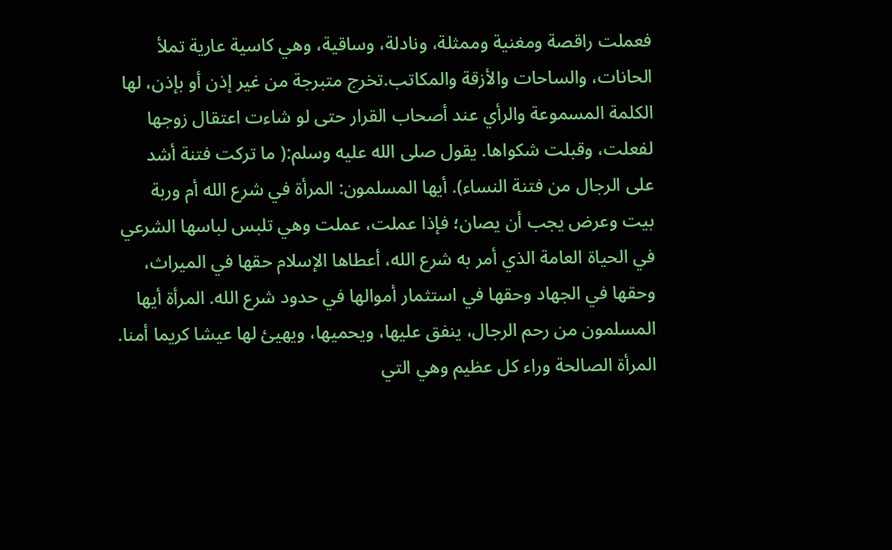فعملت راقصة ومغنية وممثلة، ونادلة، وساقية، وهي كاسية عارية تملأ الحانات، والساحات والأزقة والمكاتب.تخرج متبرجة من غير إذن أو بإذن، لها الكلمة المسموعة والرأي عند أصحاب القرار حتى لو شاءت اعتقال زوجها لفعلت، وقبلت شكواها. يقول صلى الله عليه وسلم:( ما تركت فتنة أشد على الرجال من فتنة النساء). أيها المسلمون: المرأة في شرع الله أم وربة بيت وعرض يجب أن يصان؛ فإذا عملت، عملت وهي تلبس لباسها الشرعي في الحياة العامة الذي أمر به شرع الله، أعطاها الإسلام حقها في الميراث، وحقها في الجهاد وحقها في استثمار أموالها في حدود شرع الله. المرأة أيها المسلمون من رحم الرجال، ينفق عليها، ويحميها، ويهيئ لها عيشا كريما أمنا. المرأة الصالحة وراء كل عظيم وهي التي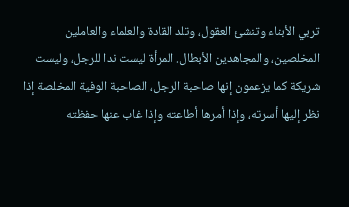تربي الأبناء وتنشئ العقول، وتلد القادة والعلماء والعاملين المخلصين، والمجاهدين الأبطال. المرأة ليست ندا للرجل، وليست شريكة كما يزعمون إنها صاحبة الرجل، الصاحبة الوفية المخلصة إذا نظر إليها أسرته، وإذا أمرها أطاعته وإذا غاب عنها حفظته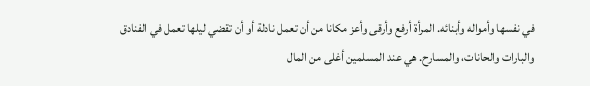في نفسها وأمواله وأبنائه. المرأة أرفع وأرقى وأعز مكانا من أن تعمل نادلة أو أن تقضي ليلها تعمل في الفنادق والبارات والحانات، والمسارح. هي عند المسلمين أغلى من المال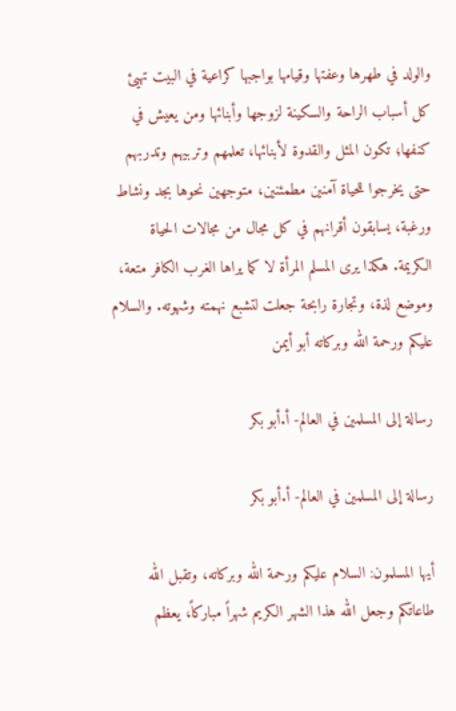والولد في طهرها وعفتها وقيامها بواجبها كراعية في البيت تهيئ كل أسباب الراحة والسكينة لزوجها وأبنائها ومن يعيش في كنفها؛ تكون المثل والقدوة لأبنائها، تعلمهم وتربيهم وتدربهم حتى يخرجوا للحياة آمنين مطمئنين، متوجهين نحوها بجد ونشاط ورغبة، يسابقون أقرانهم في كل مجال من مجالات الحياة الكريمة. هكذا يرى المسلم المرأة لا كما يراها الغرب الكافر متعة، وموضع لذة، وتجارة رابحة جعلت لتشبع نهمته وشهوته. والسلام عليكم ورحمة الله وبركاته أبو أيمن

رسالة إلى المسلمين في العالم- أ.أبو بكر

رسالة إلى المسلمين في العالم- أ.أبو بكر

أيها المسلمون: السلام عليكم ورحمة الله وبركاته، وتقبل الله طاعاتكم وجعل الله هذا الشهر الكريم شهراً مباركاً، يعظم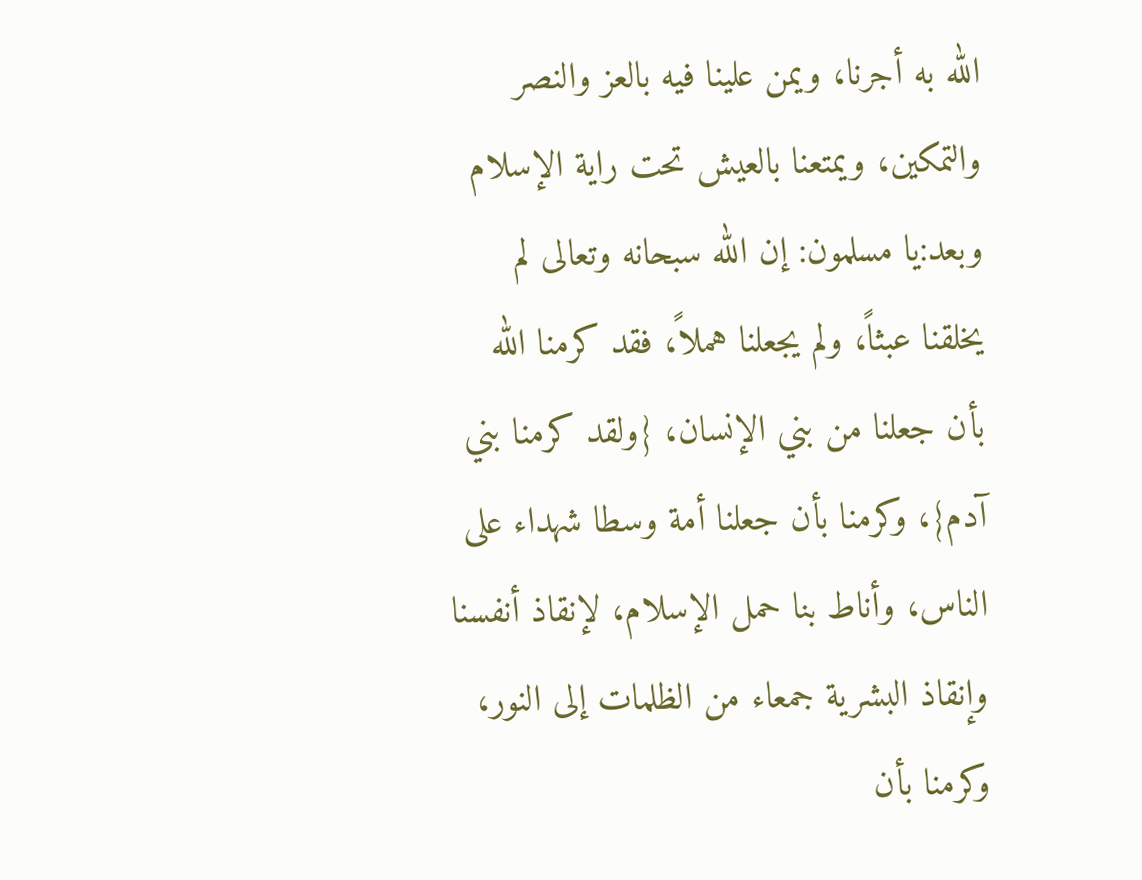الله به أجرنا، ويمن علينا فيه بالعز والنصر والتمكين، ويمتعنا بالعيش تحت راية الإسلام وبعد:يا مسلمون: إن الله سبحانه وتعالى لم يخلقنا عبثاً، ولم يجعلنا هملاً، فقد كرمنا الله بأن جعلنا من بني الإنسان، {ولقد كرمنا بني آدم}، وكرمنا بأن جعلنا أمة وسطا شهداء على الناس، وأناط بنا حمل الإسلام، لإنقاذ أنفسنا وإنقاذ البشرية جمعاء من الظلمات إلى النور، وكرمنا بأن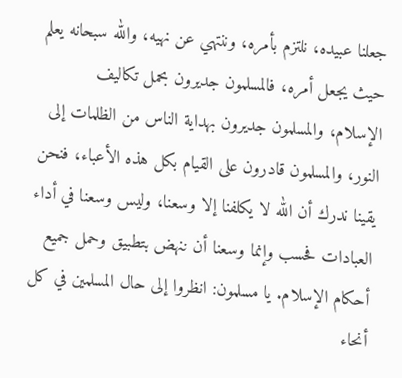جعلنا عبيده، نلتزم بأمره، وننتهي عن نهيه، والله سبحانه يعلم حيث يجعل أمره، فالمسلمون جديرون بحمل تكاليف الإسلام، والمسلمون جديرون بهداية الناس من الظلمات إلى النور، والمسلمون قادرون على القيام بكل هذه الأعباء، فنحن يقينا ندرك أن الله لا يكلفنا إلا وسعنا، وليس وسعنا في أداء العبادات فحسب وإنما وسعنا أن ننهض بتطبيق وحمل جميع أحكام الإسلام. يا مسلمون: انظروا إلى حال المسلمين في كل أنحاء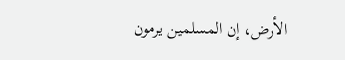الأرض، إن المسلمين يرمون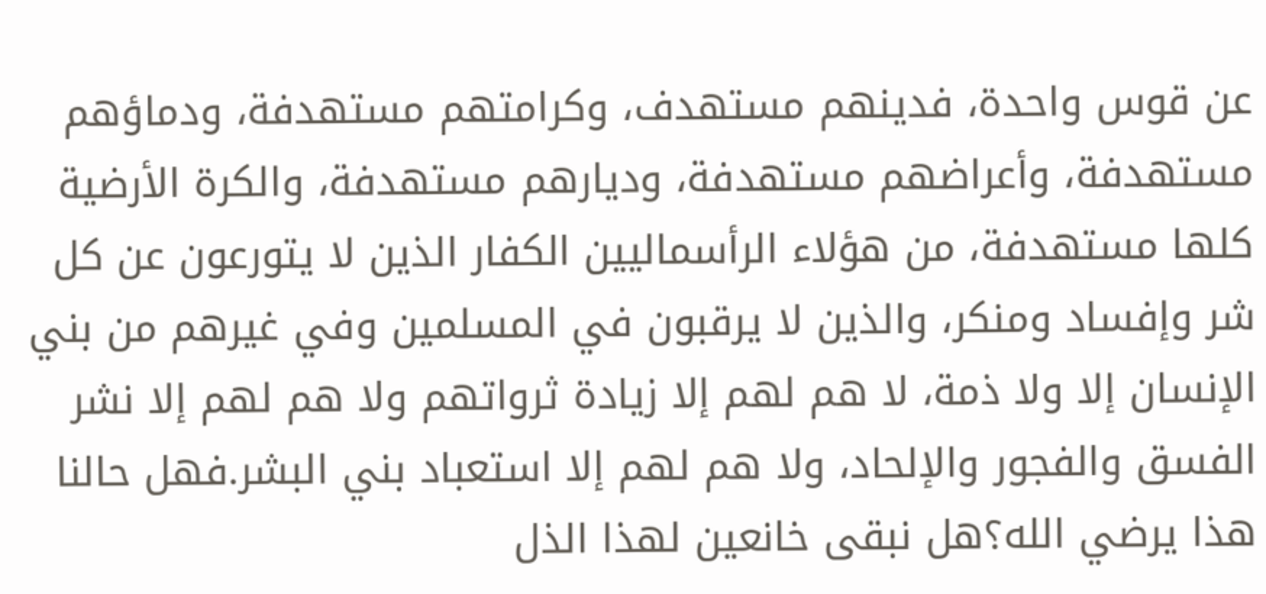عن قوس واحدة، فدينهم مستهدف، وكرامتهم مستهدفة، ودماؤهم مستهدفة، وأعراضهم مستهدفة، وديارهم مستهدفة، والكرة الأرضية كلها مستهدفة، من هؤلاء الرأسماليين الكفار الذين لا يتورعون عن كل شر وإفساد ومنكر، والذين لا يرقبون في المسلمين وفي غيرهم من بني الإنسان إلا ولا ذمة، لا هم لهم إلا زيادة ثرواتهم ولا هم لهم إلا نشر الفسق والفجور والإلحاد، ولا هم لهم إلا استعباد بني البشر.فهل حالنا هذا يرضي الله؟هل نبقى خانعين لهذا الذل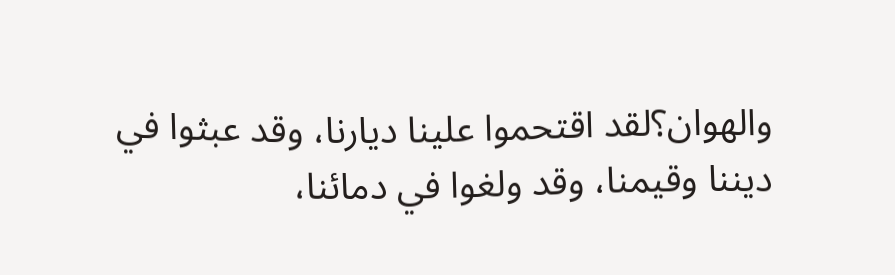والهوان؟لقد اقتحموا علينا ديارنا، وقد عبثوا في ديننا وقيمنا، وقد ولغوا في دمائنا،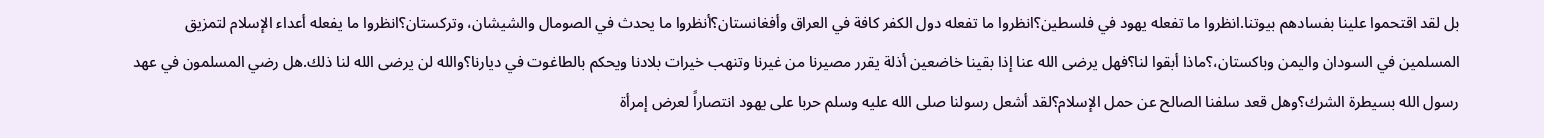بل لقد اقتحموا علينا بفسادهم بيوتنا.انظروا ما تفعله يهود في فلسطين؟انظروا ما تفعله دول الكفر كافة في العراق وأفغانستان؟أنظروا ما يحدث في الصومال والشيشان، وتركستان؟انظروا ما يفعله أعداء الإسلام لتمزيق المسلمين في السودان واليمن وباكستان،؟ماذا أبقوا لنا؟فهل يرضى الله عنا إذا بقينا خاضعين أذلة يقرر مصيرنا من غيرنا وتنهب خيرات بلادنا ويحكم بالطاغوت في ديارنا؟والله لن يرضى الله لنا ذلك.هل رضي المسلمون في عهد رسول الله بسيطرة الشرك؟وهل قعد سلفنا الصالح عن حمل الإسلام؟لقد أشعل رسولنا صلى الله عليه وسلم حربا على يهود انتصاراً لعرض إمرأة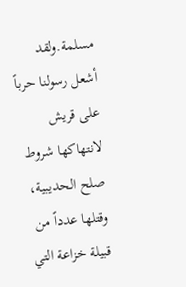مسلمة.ولقد أشعل رسولنا حرباً على قريش لانتهاكها شروط صلح الحديبية، وقتلها عدداً من قبيلة خزاعة التي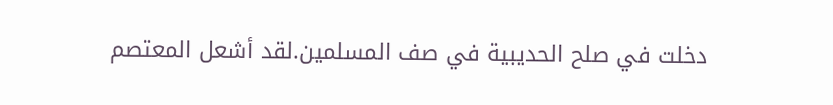دخلت في صلح الحديبية في صف المسلمين.لقد أشعل المعتصم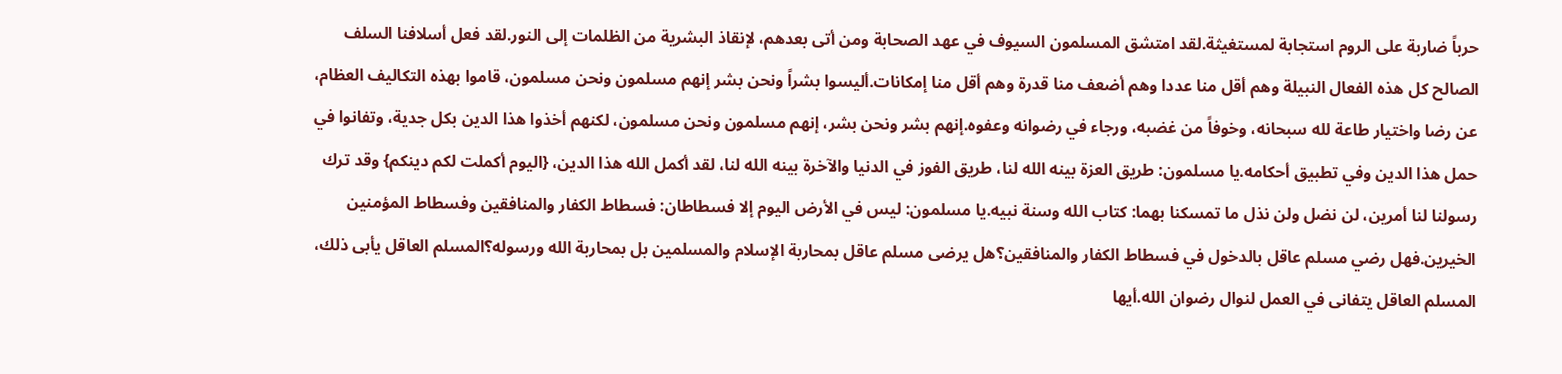حرباً ضاربة على الروم استجابة لمستغيثة.لقد امتشق المسلمون السيوف في عهد الصحابة ومن أتى بعدهم، لإنقاذ البشرية من الظلمات إلى النور.لقد فعل أسلافنا السلف الصالح كل هذه الفعال النبيلة وهم أقل منا عددا وهم أضعف منا قدرة وهم أقل منا إمكانات.أليسوا بشراً ونحن بشر إنهم مسلمون ونحن مسلمون، قاموا بهذه التكاليف العظام، عن رضا واختيار طاعة لله سبحانه، وخوفاً من غضبه، ورجاء في رضوانه وعفوه.إنهم بشر ونحن بشر، إنهم مسلمون ونحن مسلمون، لكنهم أخذوا هذا الدين بكل جدية، وتفانوا في حمل هذا الدين وفي تطبيق أحكامه.يا مسلمون: طريق العزة بينه الله لنا، طريق الفوز في الدنيا والآخرة بينه الله لنا، لقد أكمل الله هذا الدين، {اليوم أكملت لكم دينكم} وقد ترك رسولنا لنا أمرين، لن نضل ولن نذل ما تمسكنا بهما: كتاب الله وسنة نبيه.يا مسلمون: ليس في الأرض اليوم إلا فسطاطان: فسطاط الكفار والمنافقين وفسطاط المؤمنين الخيرين.فهل رضي مسلم عاقل بالدخول في فسطاط الكفار والمنافقين؟هل يرضى مسلم عاقل بمحاربة الإسلام والمسلمين بل بمحاربة الله ورسوله؟المسلم العاقل يأبى ذلك، المسلم العاقل يتفانى في العمل لنوال رضوان الله.أيها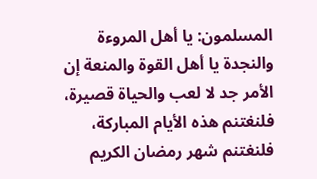المسلمون: يا أهل المروءة والنجدة يا أهل القوة والمنعة إن الأمر جد لا لعب والحياة قصيرة، فلنغتنم هذه الأيام المباركة، فلنغتنم شهر رمضان الكريم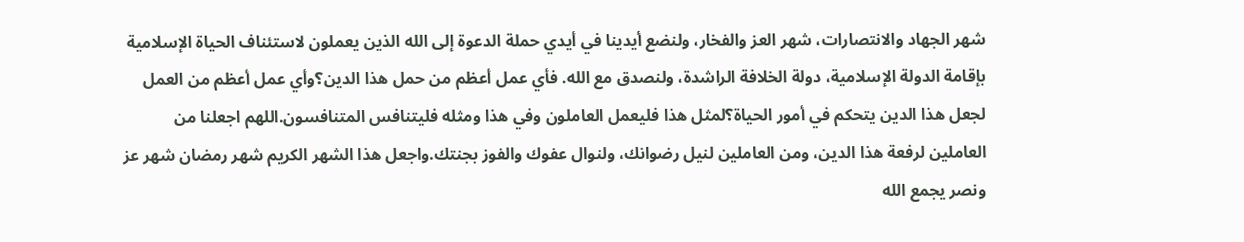شهر الجهاد والانتصارات، شهر العز والفخار، ولنضع أيدينا في أيدي حملة الدعوة إلى الله الذين يعملون لاستئناف الحياة الإسلامية بإقامة الدولة الإسلامية، دولة الخلافة الراشدة، ولنصدق مع الله. فأي عمل أعظم من حمل هذا الدين؟وأي عمل أعظم من العمل لجعل هذا الدين يتحكم في أمور الحياة؟لمثل هذا فليعمل العاملون وفي هذا ومثله فليتنافس المتنافسون.اللهم اجعلنا من العاملين لرفعة هذا الدين، ومن العاملين لنيل رضوانك، ولنوال عفوك والفوز بجنتك.واجعل هذا الشهر الكريم شهر رمضان شهر عز ونصر يجمع الله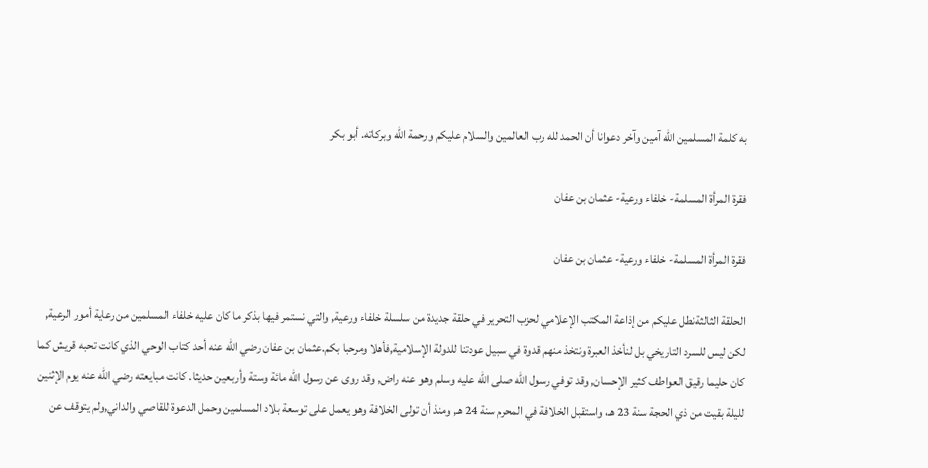به كلمة المسلمين الله آمين وآخر دعوانا أن الحمد لله رب العالمين والسلام عليكم ورحمة الله وبركاته. أبو بكر

فقرة المرأة المسلمة- خلفاء ورعية- عثمان بن عفان

فقرة المرأة المسلمة- خلفاء ورعية- عثمان بن عفان

الحلقة الثالثةنطل عليكم من إذاعة المكتب الإعلامي لحزب التحرير في حلقة جديدة من سلسلة خلفاء ورعية, والتي نستمر فيها بذكر ما كان عليه خلفاء المسلمين من رعاية أمور الرعية, لكن ليس للسرد التاريخي بل لنأخذ العبرة ونتخذ منهم قدوة في سبيل عودتنا للدولة الإسلامية,فأهلا ومرحبا بكم.عثمان بن عفان رضي الله عنه أحد كتاب الوحي الذي كانت تحبه قريش كما كان حليما رقيق العواطف كثير الإحسان, وقد توفي رسول الله صلى الله عليه وسلم وهو عنه راض, وقد روى عن رسول الله مائة وستة وأربعين حديثا. كانت مبايعته رضي الله عنه يوم الإثنين لليلة بقيت من ذي الحجة سنة 23 هـ، واستقبل الخلافة في المحرم سنة 24 هـ, ومنذ أن تولى الخلافة وهو يعمل على توسعة بلاد المسلمين وحمل الدعوة للقاصي والداني,ولم يتوقف عن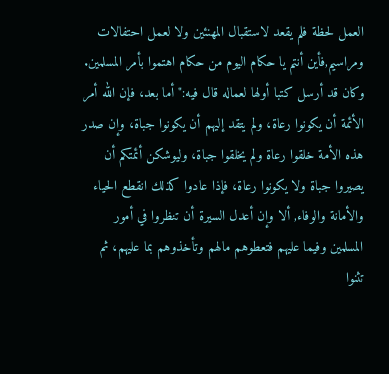العمل لحظة فلم يقعد لاستقبال المهنئين ولا لعمل احتفالات ومراسيم,فأين أنتم يا حكام اليوم من حكام اهتموا بأمر المسلمين. وكان قد أرسل كتبا أولها لعماله قال فيه:"أما بعد، فإن الله أمر الأئمة أن يكونوا رعاة، ولم يتقد إليهم أن يكونوا جباة، وإن صدر هذه الأمة خلقوا رعاة ولم يخلقوا جباة، وليوشكن أئمتكم أن يصيروا جباة ولا يكونوا رعاة، فإذا عادوا كذلك انقطع الحياء والأمانة والوفاء, ألا وإن أعدل السيرة أن تنظروا في أمور المسلمين وفيما عليهم فتعطوهم مالهم وتأخذوهم بما عليهم، ثم تثنوا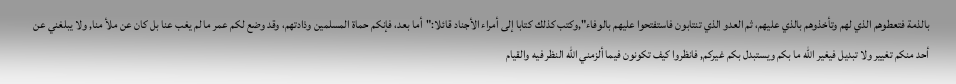بالذمة فتعطوهم الذي لهم وتأخذوهم بالذي عليهم، ثم العدو الذي تنتابون فاستفتحوا عليهم بالوفاء",وكتب كذلك كتابا إلى أمراء الأجناد قائلا:"أما بعد، فإنكم حماة المسلمين وذادتهم، وقد وضع لكم عمر ما لم يغب عنا بل كان عن ملأ منا, ولا يبلغني عن أحد منكم تغيير ولا تبديل فيغير الله ما بكم ويستبدل بكم غيركم, فانظروا كيف تكونون فيما ألزمني الله النظر فيه والقيام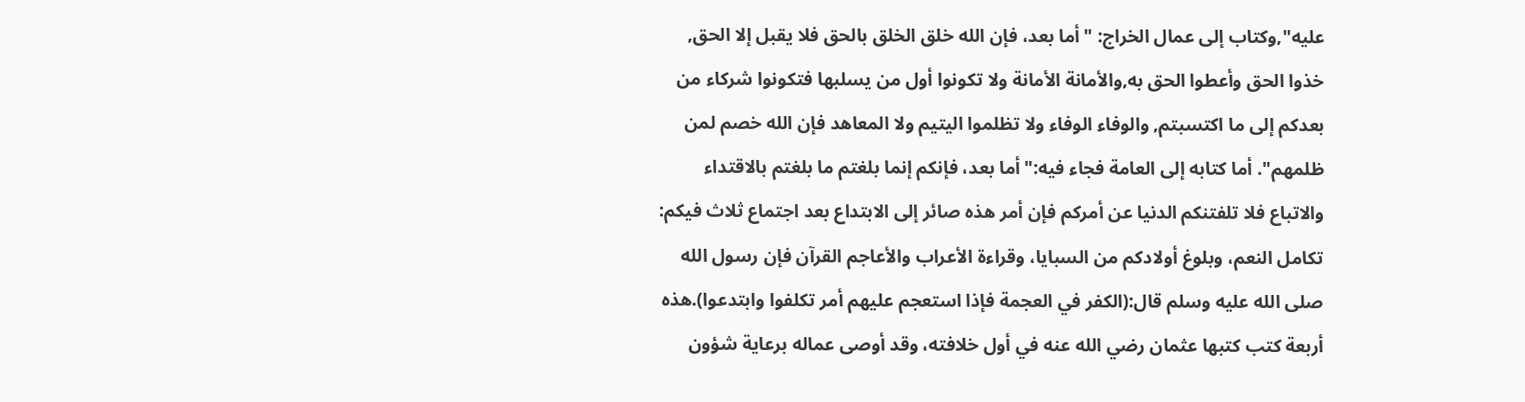عليه",وكتاب إلى عمال الخراج: "أما بعد، فإن الله خلق الخلق بالحق فلا يقبل إلا الحق, خذوا الحق وأعطوا الحق به,والأمانة الأمانة ولا تكونوا أول من يسلبها فتكونوا شركاء من بعدكم إلى ما اكتسبتم, والوفاء الوفاء ولا تظلموا اليتيم ولا المعاهد فإن الله خصم لمن ظلمهم". أما كتابه إلى العامة فجاء فيه:"أما بعد، فإنكم إنما بلغتم ما بلغتم بالاقتداء والاتباع فلا تلفتنكم الدنيا عن أمركم فإن أمر هذه صائر إلى الابتداع بعد اجتماع ثلاث فيكم: تكامل النعم، وبلوغ أولادكم من السبايا، وقراءة الأعراب والأعاجم القرآن فإن رسول الله صلى الله عليه وسلم قال:(الكفر في العجمة فإذا استعجم عليهم أمر تكلفوا وابتدعوا).هذه أربعة كتب كتبها عثمان رضي الله عنه في أول خلافته، وقد أوصى عماله برعاية شؤون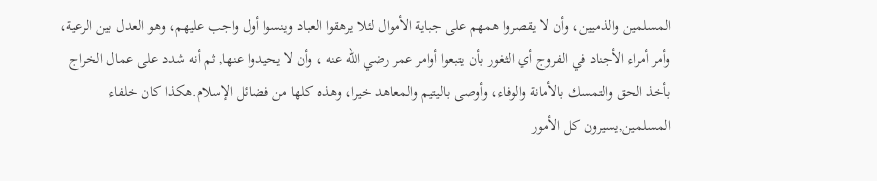المسلمين والذميين، وأن لا يقصروا همهم على جباية الأموال لئلا يرهقوا العباد وينسوا أول واجب عليهم، وهو العدل بين الرعية، وأمر أمراء الأجناد في الفروج أي الثغور بأن يتبعوا أوامر عمر رضي الله عنه ، وأن لا يحيدوا عنها, ثم أنه شدد على عمال الخراج بأخذ الحق والتمسك بالأمانة والوفاء، وأوصى باليتيم والمعاهد خيرا، وهذه كلها من فضائل الإسلام.هكذا كان خلفاء المسلمين,يسيرون كل الأمور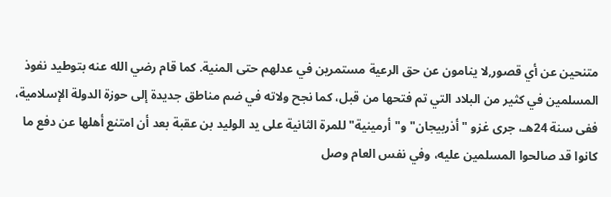متنحين عن أي قصور,لا ينامون عن حق الرعية مستمرين في عدلهم حتى المنية. كما قام رضي الله عنه بتوطيد نفوذ المسلمين في كثير من البلاد التي تم فتحها من قبل، كما نجح ولاته في ضم مناطق جديدة إلى حوزة الدولة الإسلامية، ففى سنة 24هـ، جرى غزو "أذربيجان" و"أرمينية" للمرة الثانية على يد الوليد بن عقبة بعد أن امتنع أهلها عن دفع ما كانوا قد صالحوا المسلمين عليه، وفي نفس العام وصل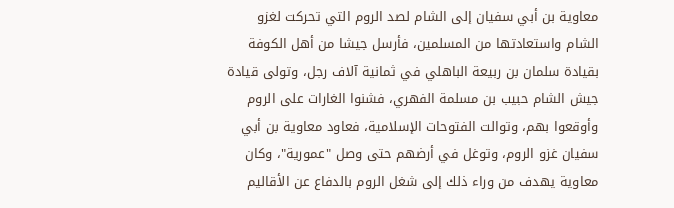معاوية بن أبي سفيان إلى الشام لصد الروم التي تحركت لغزو الشام واستعادتها من المسلمين، فأرسل جيشا من أهل الكوفة بقيادة سلمان بن ربيعة الباهلي في ثمانية آلاف رجل، وتولى قيادة جيش الشام حبيب بن مسلمة الفهري، فشنوا الغارات على الروم وأوقعوا بهم، وتوالت الفتوحات الإسلامية، فعاود معاوية بن أبي سفيان غزو الروم، وتوغل في أرضهم حتى وصل "عمورية"، وكان معاوية يهدف من وراء ذلك إلى شغل الروم بالدفاع عن الأقاليم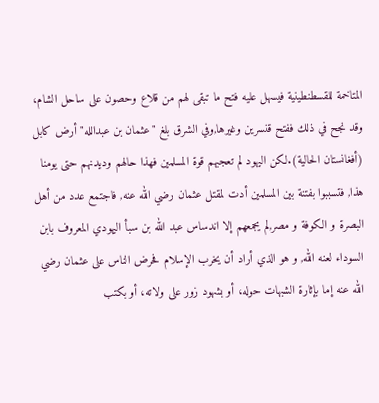المتاخمة للقسطنطينية فيسهل عليه فتح ما تبقى لهم من قلاع وحصون على ساحل الشام، وقد نجح في ذلك ففتح قنسرين وغيرها,وفي الشرق بلغ "عثمان بن عبدالله" أرض كابل (أفغانستان الحالية).لكن اليهود لم تعجبهم قوة المسلمين فهذا حالهم وديدنهم حتى يومنا هذا, فتسببوا بفتنة بين المسلمين أدت لمقتل عثمان رضي الله عنه, فاجتمع عدد من أهل البصرة و الكوفة و مصر,لم يجمعهم إلا اندساس عبد الله بن سبأ اليهودي المعروف بابن السوداء لعنه الله, و هو الذي أراد أن يخرب الإسلام فحرض الناس على عثمان رضي الله عنه إما بإثارة الشبهات حوله، أو بشهود زور على ولاته، أو بكتب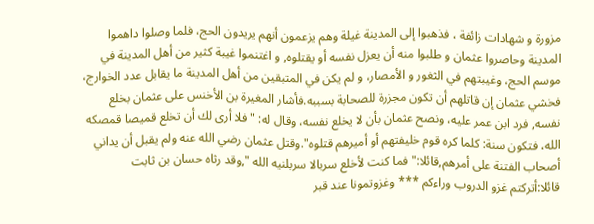مزورة و شهادات زائفة ، فذهبوا إلى المدينة غيلة وهم يزعمون أنهم يريدون الحج، فلما وصلوا داهموا المدينة وحاصروا عثمان و طلبوا منه أن يعزل نفسه أو يقتلوه, و اغتنموا غيبة كثير من أهل المدينة في موسم الحج، وغيبتهم في الثغور و الأمصار، و لم يكن في المتبقين من أهل المدينة ما يقابل عدد الخوارج، فخشي عثمان إن قاتلهم أن تكون مجزرة للصحابة بسببه.فأشار المغيرة بن الأخنس على عثمان بخلع نفسه, فرد ابن عمر عليه، ونصح عثمان بأن لا يخلع نفسه، وقال له: "فلا أرى لك أن تخلع قميصا قمصكه الله، فتكون سنة: كلما كره قوم خليفتهم أو أميرهم قتلوه".وقتل عثمان رضي الله عنه ولم يقبل أن يداني أصحاب الفتنة على أمرهم,قائلا:" فما كنت لأخلع سربالا سربلنيه الله ",وقد رثاه حسان بن ثابت قائلا:أتركتم غزو الدروب وراءكم *** وغزوتمونا عند قبر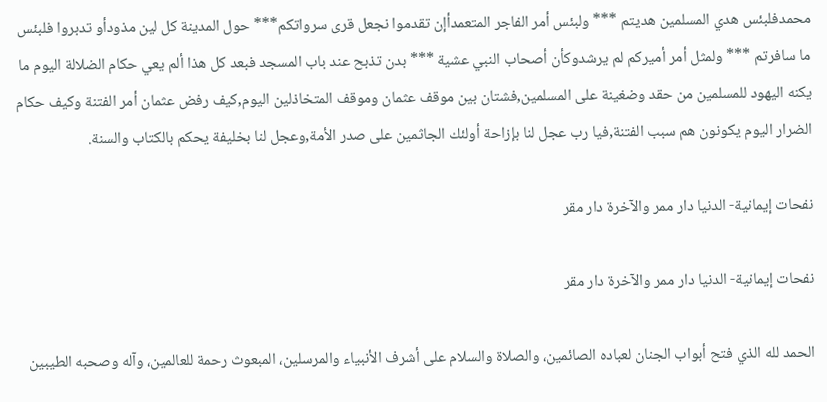محمدفلبئس هدي المسلمين هديتم *** ولبئس أمر الفاجر المتعمدأإن تقدموا نجعل قرى سرواتكم*** حول المدينة كل لين مذودأو تدبروا فلبئس ما سافرتم *** ولمثل أمر أميركم لم يرشدوكأن أصحاب النبي عشية *** بدن تذبح عند باب المسجد فبعد كل هذا ألم يعي حكام الضلالة اليوم ما يكنه اليهود للمسلمين من حقد وضغينة على المسلمين,فشتان بين موقف عثمان وموقف المتخاذلين اليوم,كيف رفض عثمان أمر الفتنة وكيف حكام الضرار اليوم يكونون هم سبب الفتنة,فيا رب عجل لنا بإزاحة أولئك الجاثمين على صدر الأمة,وعجل لنا بخليفة يحكم بالكتاب والسنة.

نفحات إيمانية- الدنيا دار ممر والآخرة دار مقر

نفحات إيمانية- الدنيا دار ممر والآخرة دار مقر

الحمد لله الذي فتح أبواب الجنان لعباده الصائمين، والصلاة والسلام على أشرف الأنبياء والمرسلين، المبعوث رحمة للعالمين، وآله وصحبه الطيبين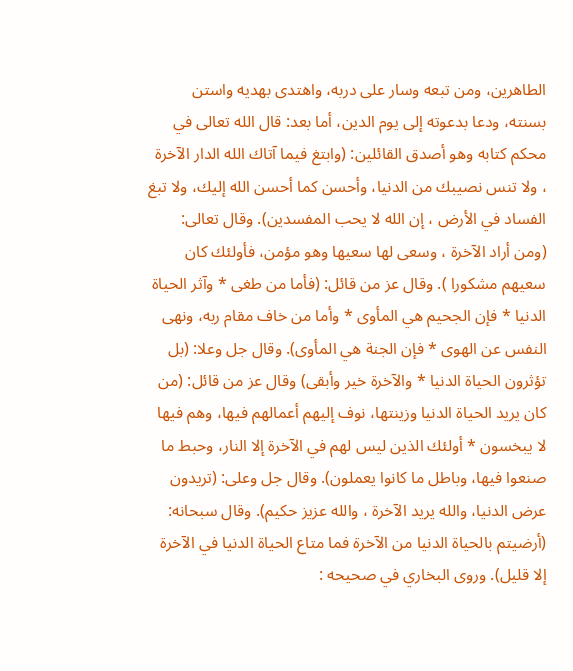الطاهرين، ومن تبعه وسار على دربه، واهتدى بهديه واستن بسنته، ودعا بدعوته إلى يوم الدين، أما بعد: قال الله تعالى في محكم كتابه وهو أصدق القائلين: (وابتغ فيما آتاك الله الدار الآخرة ، ولا تنس نصيبك من الدنيا، وأحسن كما أحسن الله إليك، ولا تبغ الفساد في الأرض ، إن الله لا يحب المفسدين). وقال تعالى: (ومن أراد الآخرة ، وسعى لها سعيها وهو مؤمن، فأولئك كان سعيهم مشكورا ). وقال عز من قائل: (فأما من طغى * وآثر الحياة الدنيا * فإن الجحيم هي المأوى * وأما من خاف مقام ربه، ونهى النفس عن الهوى * فإن الجنة هي المأوى). وقال جل وعلا: (بل تؤثرون الحياة الدنيا * والآخرة خير وأبقى) وقال عز من قائل: (من كان يريد الحياة الدنيا وزينتها، نوف إليهم أعمالهم فيها، وهم فيها لا يبخسون * أولئك الذين ليس لهم في الآخرة إلا النار، وحبط ما صنعوا فيها، وباطل ما كانوا يعملون). وقال جل وعلى: (تريدون عرض الدنيا، والله يريد الآخرة ، والله عزيز حكيم). وقال سبحانه: (أرضيتم بالحياة الدنيا من الآخرة فما متاع الحياة الدنيا في الآخرة إلا قليل). وروى البخاري في صحيحه :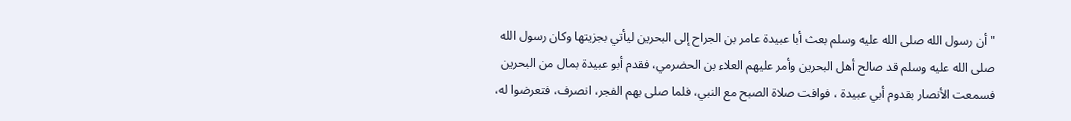"أن رسول الله صلى الله عليه وسلم بعث أبا عبيدة عامر بن الجراح إلى البحرين ليأتي بجزيتها وكان رسول الله صلى الله عليه وسلم قد صالح أهل البحرين وأمر عليهم العلاء بن الحضرمي، فقدم أبو عبيدة بمال من البحرين فسمعت الأنصار بقدوم أبي عبيدة ، فوافت صلاة الصبح مع النبي، فلما صلى بهم الفجر، انصرف، فتعرضوا له،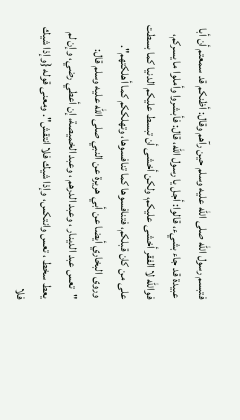فتبسم رسول الله صلى الله عليه وسلم حين رآهم وقال: أظنكم قد سمعتم أن أبا عبيدة قد جاء بشيء، قالوا: أجل يا رسول الله، قال: فأبشروا وأملوا ما يسركم، فوالله لا الفقر أخشى عليكم، ولكن أخشى أن تبسط عليكم الدنيا كما بسطت على من كان قبلكم، فتنافسوها كما تنافسوها، وتهلككم كما أهلكتهم". وروى البخاري أيضا عن أبي هريرة عن النبي صلى الله عليه وسلم قال: "تعس عبد الدينار ، وعبد الدرهم ، وعبد الخميصة، إن أعطي رضي، وإن لم يعط سخط ، تعس وانتكس، وإذا شيك فلا انتقش". ومعنى قوله {وإذا شيك فلا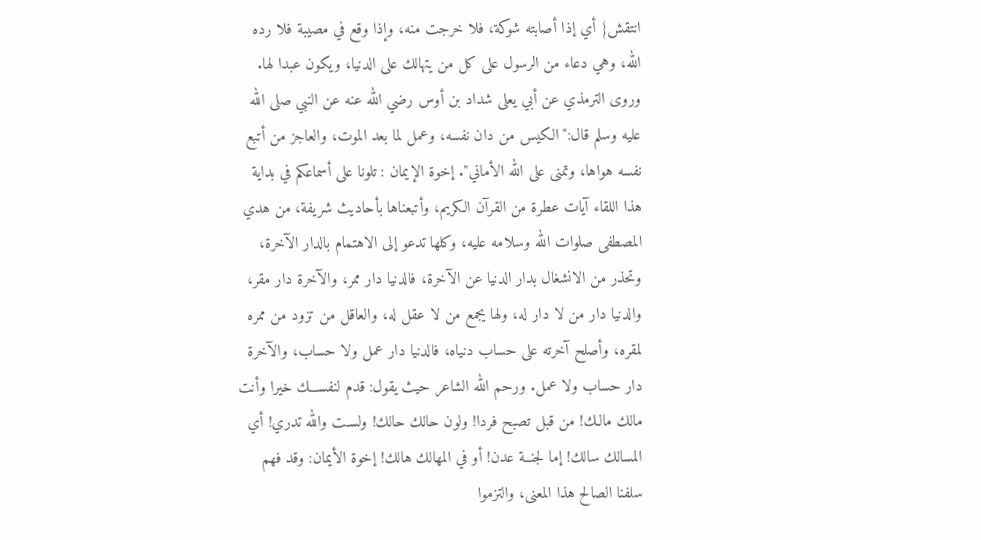انتقش} أي إذا أصابته شوكة، فلا خرجت منه، وإذا وقع في مصيبة فلا رده الله، وهي دعاء من الرسول على كل من يتهالك على الدنيا، ويكون عبدا لها. وروى الترمذي عن أبي يعلى شداد بن أوس رضي الله عنه عن النبي صلى الله عليه وسلم قال:"الكيس من دان نفسه، وعمل لما بعد الموت، والعاجز من أتبع نفسه هواها، وتمنى على الله الأماني". إخوة الإيمان : تلونا على أسماعكم في بداية هذا اللقاء آيات عطرة من القرآن الكريم، وأتبعناها بأحاديث شريفة، من هدي المصطفى صلوات الله وسلامه عليه، وكلها تدعو إلى الاهتمام بالدار الآخرة، وتحذر من الانشغال بدار الدنيا عن الآخرة، فالدنيا دار ممر، والآخرة دار مقر، والدنيا دار من لا دار له، ولها يجمع من لا عقل له، والعاقل من تزود من ممره لمقره، وأصلح آخرته على حساب دنياه، فالدنيا دار عمل ولا حساب، والآخرة دار حساب ولا عمل. ورحم الله الشاعر حيث يقول: قدم لنفســـك خيرا وأنت مالك مالـك! من قبل تصبح فردا! ولون حالك حالك! ولسـت والله تدري! أي المسالك سالك! إما لجنــة عدن! أو في المهالك هالك! إخوة الأيمان: وقد فهم سلفنا الصالح هذا المعنى، والتزموا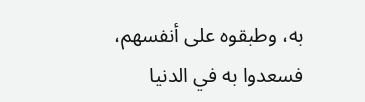به، وطبقوه على أنفسهم، فسعدوا به في الدنيا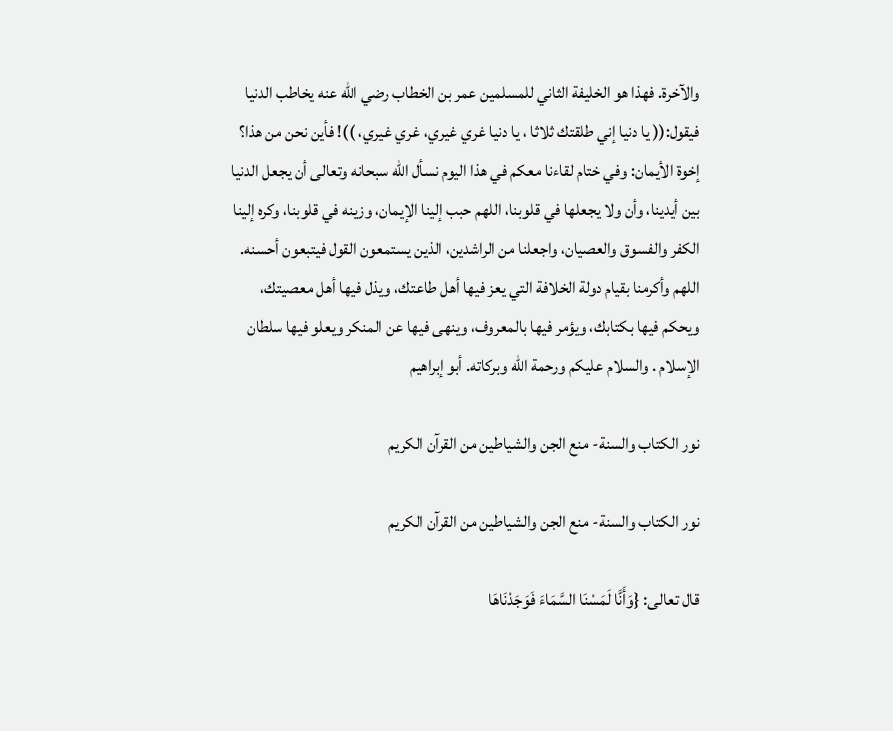والآخرة. فهذا هو الخليفة الثاني للمسلمين عمر بن الخطاب رضي الله عنه يخاطب الدنيا فيقول:(( يا دنيا إني طلقتك ثلاثا ، يا دنيا غري غيري، غري غيري، ))! فأين نحن من هذا؟ إخوة الأيمان: وفي ختام لقاءنا معكم في هذا اليوم نسأل الله سبحانه وتعالى أن يجعل الدنيا بين أيدينا، وأن ولا يجعلها في قلوبنا، اللهم حبب إلينا الإيمان، وزينه في قلوبنا، وكره إلينا الكفر والفسوق والعصيان، واجعلنا من الراشدين، الذين يستمعون القول فيتبعون أحسنه. اللهم وأكرمنا بقيام دولة الخلافة التي يعز فيها أهل طاعتك، ويذل فيها أهل معصيتك، ويحكم فيها بكتابك، ويؤمر فيها بالمعروف، وينهى فيها عن المنكر ويعلو فيها سلطان الإسلام . والسلام عليكم ورحمة الله وبركاته. أبو إبراهيم

نور الكتاب والسنة- منع الجن والشياطين من القرآن الكريم

نور الكتاب والسنة- منع الجن والشياطين من القرآن الكريم

قال تعالى: {وَأَنَّا لَمَسْنَا السَّمَاءَ فَوَجَدْنَاهَا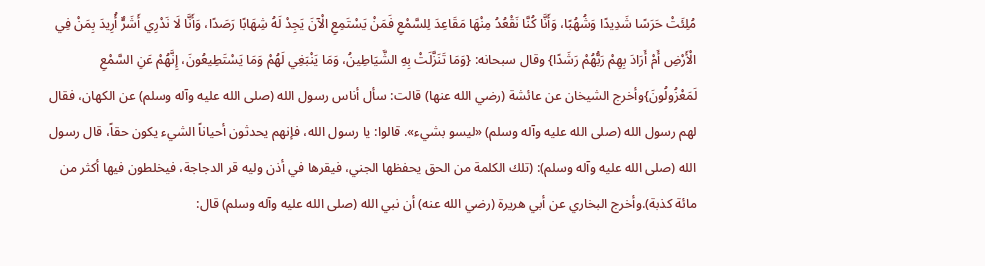مُلِئَتْ حَرَسًا شَدِيدًا وَشُهُبًا، وَأَنَّا كُنَّا نَقْعُدُ مِنْهَا مَقَاعِدَ لِلسَّمْعِ فَمَنْ يَسْتَمِعِ الْآنَ يَجِدْ لَهُ شِهَابًا رَصَدًا، وَأَنَّا لَا نَدْرِي أَشَرٌّ أُرِيدَ بِمَنْ فِي الْأَرْضِ أَمْ أَرَادَ بِهِمْ رَبُّهُمْ رَشَدًا} وقال سبحانه: {وَمَا تَنَزَّلَتْ بِهِ الشَّيَاطِينُ، وَمَا يَنْبَغِي لَهُمْ وَمَا يَسْتَطِيعُونَ، إِنَّهُمْ عَنِ السَّمْعِ لَمَعْزُولُونَ}وأخرج الشيخان عن عائشة (رضي الله عنها) قالت: سأل أناس رسول الله (صلى الله عليه وآله وسلم) عن الكهان، فقال لهم رسول الله (صلى الله عليه وآله وسلم) «ليسو بشيء». قالوا: يا رسول الله، فإنهم يحدثون أحياناً الشيء يكون حقاً، قال رسول الله (صلى الله عليه وآله وسلم): (تلك الكلمة من الحق يحفظها الجني، فيقرها في أذن وليه قر الدجاجة، فيخلطون فيها أكثر من مائة كذبة).وأخرج البخاري عن أبي هريرة (رضي الله عنه) أن نبي الله (صلى الله عليه وآله وسلم) قال: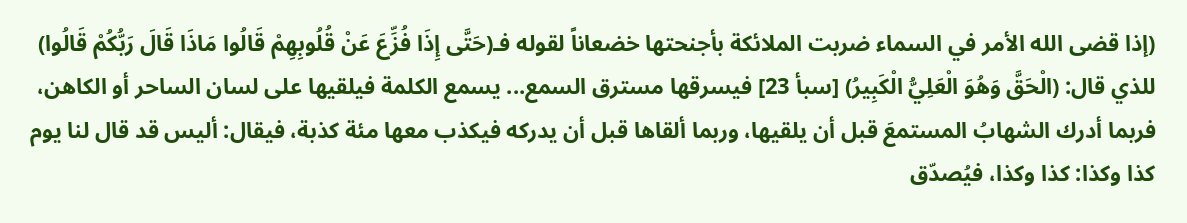(إذا قضى الله الأمر في السماء ضربت الملائكة بأجنحتها خضعاناً لقوله فـ(حَتَّى إِذَا فُزِّعَ عَنْ قُلُوبِهِمْ قَالُوا مَاذَا قَالَ رَبُّكُمْ قَالُوا) للذي قال: (الْحَقَّ وَهُوَ الْعَلِيُّ الْكَبِيرُ) [سبأ 23] فيسرقها مسترق السمع... يسمع الكلمة فيلقيها على لسان الساحر أو الكاهن، فربما أدرك الشهابُ المستمعَ قبل أن يلقيها، وربما ألقاها قبل أن يدركه فيكذب معها مئة كذبة، فيقال: أليس قد قال لنا يوم كذا وكذا: كذا وكذا، فيُصدّق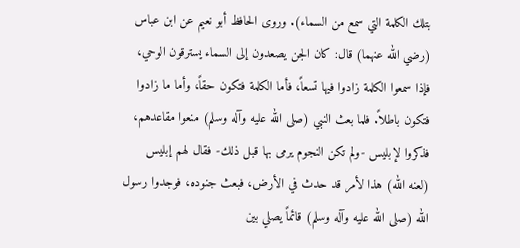بتلك الكلمة التي سمع من السماء). وروى الحافظ أبو نعيم عن ابن عباس (رضي الله عنهما) قال: كان الجن يصعدون إلى السماء يسترقون الوحي، فإذا سمعوا الكلمة زادوا فيها تسعاً، فأما الكلمة فتكون حقاً، وأما ما زادوا فتكون باطلاً. فلما بعث النبي (صلى الله عليه وآله وسلم) منعوا مقاعدهم، فذكروا لإبليس -ولم تكن النجوم يرمى بها قبل ذلك- فقال لهم إبليس (لعنه الله) هذا لأمر قد حدث في الأرض، فبعث جنوده، فوجدوا رسول الله (صلى الله عليه وآله وسلم) قائماً يصلي بين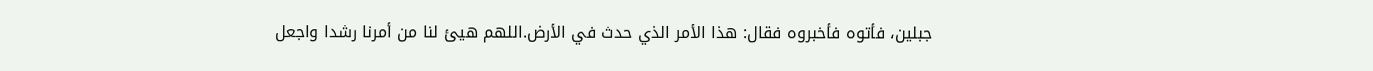جبلين، فأتوه فأخبروه فقال: هذا الأمر الذي حدث في الأرض.اللهم هيئ لنا من أمرنا رشدا واجعل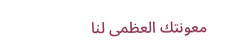معونتك العظمى لنا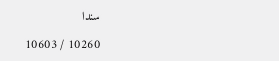سندا

10260 / 10603